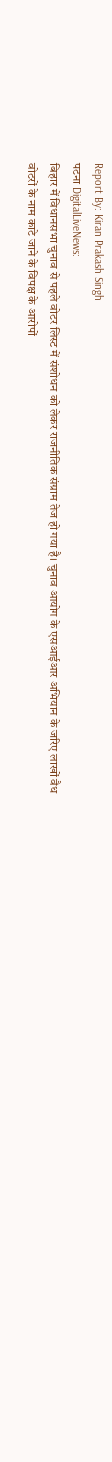Report By: Kiran Prakash Singh
पटना DigitalLiveNews:
बिहार में विधानसभा चुनाव से पहले वोटर लिस्ट में संशोधन को लेकर राजनीतिक संग्राम तेज हो गया है। चुनाव आयोग के एसआईआर अभियान के जरिए लाखों वैध वोटरों के नाम काटे जाने के विपक्ष के आरोपों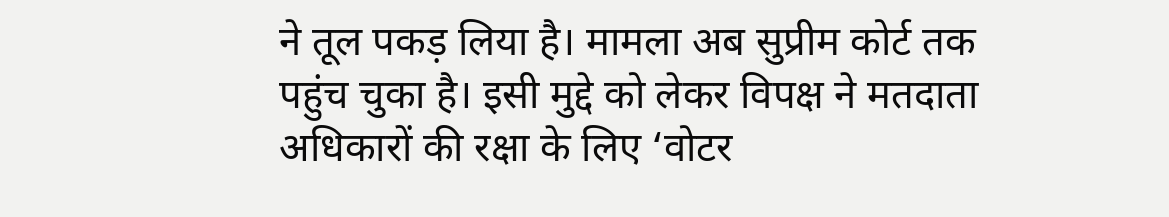ने तूल पकड़ लिया है। मामला अब सुप्रीम कोर्ट तक पहुंच चुका है। इसी मुद्दे को लेकर विपक्ष ने मतदाता अधिकारों की रक्षा के लिए ‘वोटर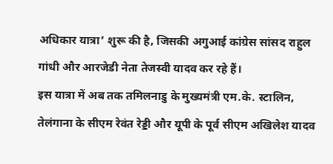अधिकार यात्रा’ शुरू की है, जिसकी अगुआई कांग्रेस सांसद राहुल गांधी और आरजेडी नेता तेजस्वी यादव कर रहे हैं।
इस यात्रा में अब तक तमिलनाडु के मुख्यमंत्री एम.के. स्टालिन, तेलंगाना के सीएम रेवंत रेड्डी और यूपी के पूर्व सीएम अखिलेश यादव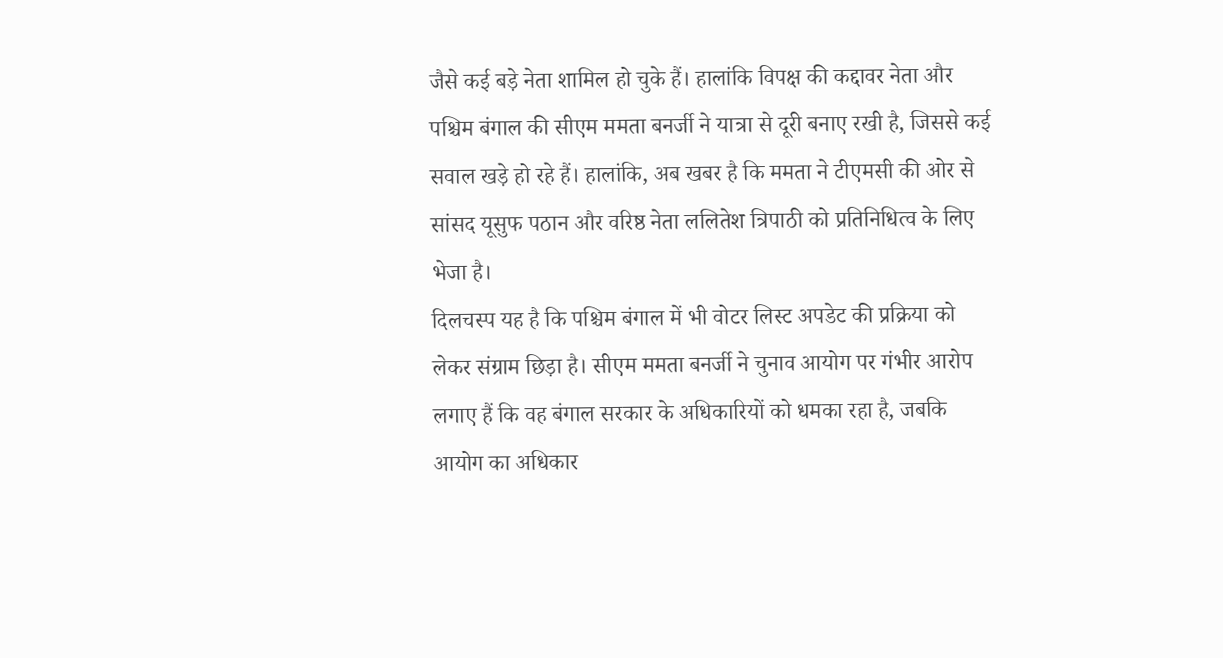जैसे कई बड़े नेता शामिल हो चुके हैं। हालांकि विपक्ष की कद्दावर नेता और पश्चिम बंगाल की सीएम ममता बनर्जी ने यात्रा से दूरी बनाए रखी है, जिससे कई सवाल खड़े हो रहे हैं। हालांकि, अब खबर है कि ममता ने टीएमसी की ओर से सांसद यूसुफ पठान और वरिष्ठ नेता ललितेश त्रिपाठी को प्रतिनिधित्व के लिए भेजा है।
दिलचस्प यह है कि पश्चिम बंगाल में भी वोटर लिस्ट अपडेट की प्रक्रिया को लेकर संग्राम छिड़ा है। सीएम ममता बनर्जी ने चुनाव आयोग पर गंभीर आरोप लगाए हैं कि वह बंगाल सरकार के अधिकारियों को धमका रहा है, जबकि आयोग का अधिकार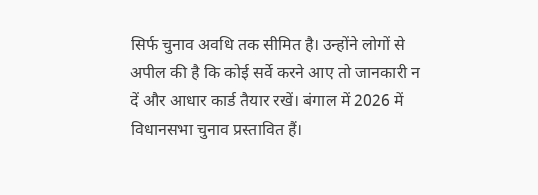सिर्फ चुनाव अवधि तक सीमित है। उन्होंने लोगों से अपील की है कि कोई सर्वे करने आए तो जानकारी न दें और आधार कार्ड तैयार रखें। बंगाल में 2026 में विधानसभा चुनाव प्रस्तावित हैं।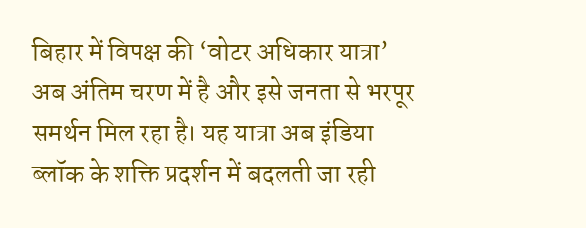बिहार में विपक्ष की ‘वोटर अधिकार यात्रा’ अब अंतिम चरण में है और इसे जनता से भरपूर समर्थन मिल रहा है। यह यात्रा अब इंडिया ब्लॉक के शक्ति प्रदर्शन में बदलती जा रही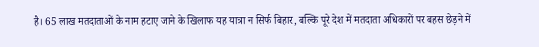है। 65 लाख मतदाताओं के नाम हटाए जाने के खिलाफ यह यात्रा न सिर्फ बिहार, बल्कि पूरे देश में मतदाता अधिकारों पर बहस छेड़ने में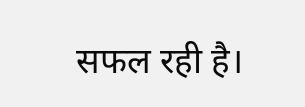सफल रही है।